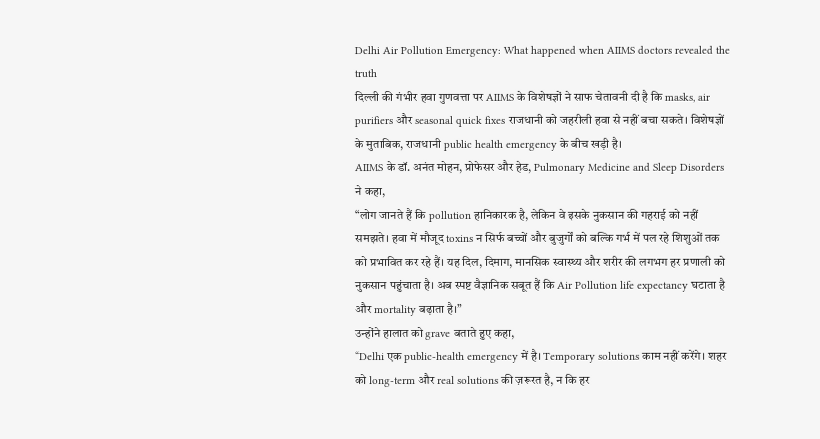Delhi Air Pollution Emergency: What happened when AIIMS doctors revealed the truth
दिल्ली की गंभीर हवा गुणवत्ता पर AIIMS के विशेषज्ञों ने साफ चेतावनी दी है कि masks, air purifiers और seasonal quick fixes राजधानी को जहरीली हवा से नहीं बचा सकते। विशेषज्ञों के मुताबिक, राजधानी public health emergency के बीच खड़ी है।
AIIMS के डॉ. अनंत मोहन, प्रोफेसर और हेड, Pulmonary Medicine and Sleep Disorders ने कहा,
“लोग जानते हैं कि pollution हानिकारक है, लेकिन वे इसके नुकसान की गहराई को नहीं समझते। हवा में मौजूद toxins न सिर्फ बच्चों और बुजुर्गों को बल्कि गर्भ में पल रहे शिशुओं तक को प्रभावित कर रहे हैं। यह दिल, दिमाग, मानसिक स्वास्थ्य और शरीर की लगभग हर प्रणाली को नुकसान पहुंचाता है। अब स्पष्ट वैज्ञानिक सबूत हैं कि Air Pollution life expectancy घटाता है और mortality बढ़ाता है।”
उन्होंने हालात को grave बताते हुए कहा,
“Delhi एक public-health emergency में है। Temporary solutions काम नहीं करेंगे। शहर को long-term और real solutions की ज़रूरत है, न कि हर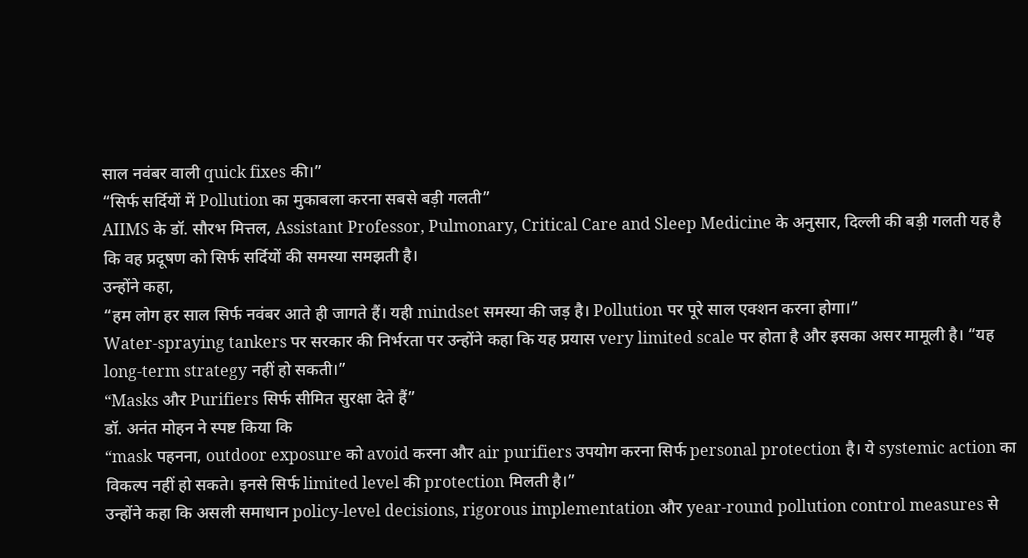साल नवंबर वाली quick fixes की।”
“सिर्फ सर्दियों में Pollution का मुकाबला करना सबसे बड़ी गलती”
AIIMS के डॉ. सौरभ मित्तल, Assistant Professor, Pulmonary, Critical Care and Sleep Medicine के अनुसार, दिल्ली की बड़ी गलती यह है कि वह प्रदूषण को सिर्फ सर्दियों की समस्या समझती है।
उन्होंने कहा,
“हम लोग हर साल सिर्फ नवंबर आते ही जागते हैं। यही mindset समस्या की जड़ है। Pollution पर पूरे साल एक्शन करना होगा।”
Water-spraying tankers पर सरकार की निर्भरता पर उन्होंने कहा कि यह प्रयास very limited scale पर होता है और इसका असर मामूली है। “यह long-term strategy नहीं हो सकती।”
“Masks और Purifiers सिर्फ सीमित सुरक्षा देते हैं”
डॉ. अनंत मोहन ने स्पष्ट किया कि
“mask पहनना, outdoor exposure को avoid करना और air purifiers उपयोग करना सिर्फ personal protection है। ये systemic action का विकल्प नहीं हो सकते। इनसे सिर्फ limited level की protection मिलती है।”
उन्होंने कहा कि असली समाधान policy-level decisions, rigorous implementation और year-round pollution control measures से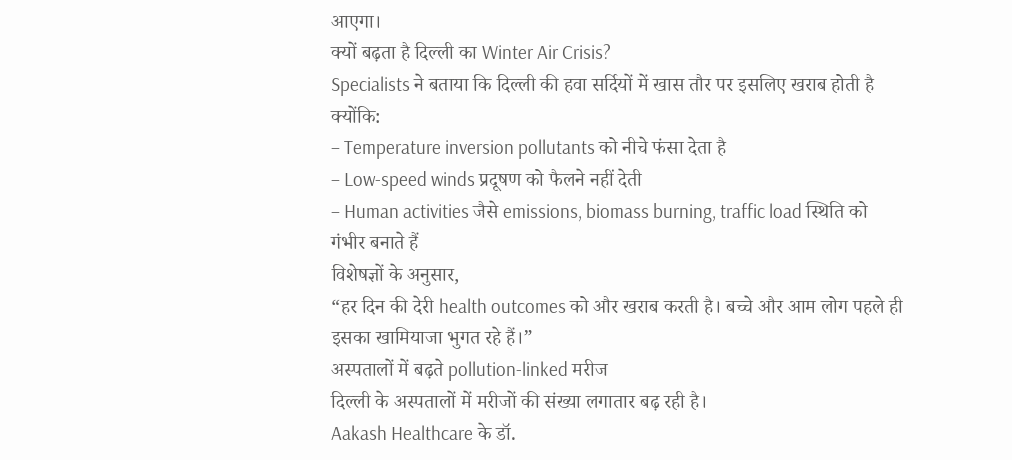आएगा।
क्यों बढ़ता है दिल्ली का Winter Air Crisis?
Specialists ने बताया कि दिल्ली की हवा सर्दियों में खास तौर पर इसलिए खराब होती है क्योंकि:
– Temperature inversion pollutants को नीचे फंसा देता है
– Low-speed winds प्रदूषण को फैलने नहीं देती
– Human activities जैसे emissions, biomass burning, traffic load स्थिति को गंभीर बनाते हैं
विशेषज्ञों के अनुसार,
“हर दिन की देरी health outcomes को और खराब करती है। बच्चे और आम लोग पहले ही इसका खामियाजा भुगत रहे हैं।”
अस्पतालों में बढ़ते pollution-linked मरीज
दिल्ली के अस्पतालों में मरीजों की संख्या लगातार बढ़ रही है।
Aakash Healthcare के डॉ.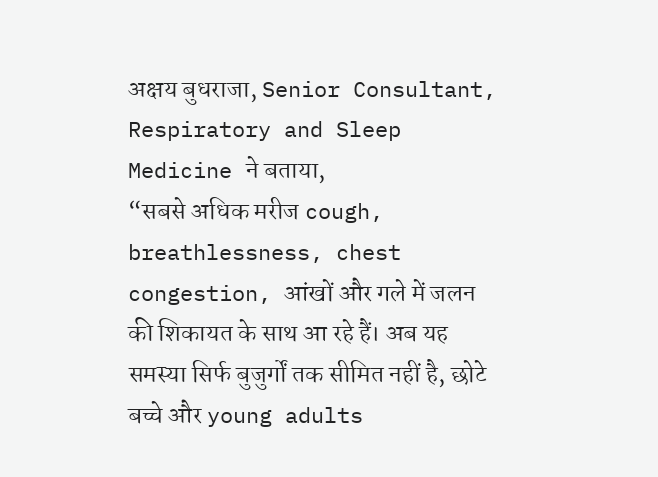अक्षय बुधराजा, Senior Consultant, Respiratory and Sleep Medicine ने बताया,
“सबसे अधिक मरीज cough, breathlessness, chest congestion, आंखों और गले में जलन की शिकायत के साथ आ रहे हैं। अब यह समस्या सिर्फ बुजुर्गों तक सीमित नहीं है, छोटे बच्चे और young adults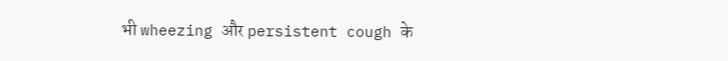भी wheezing और persistent cough के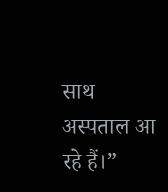साथ अस्पताल आ रहे हैं।”